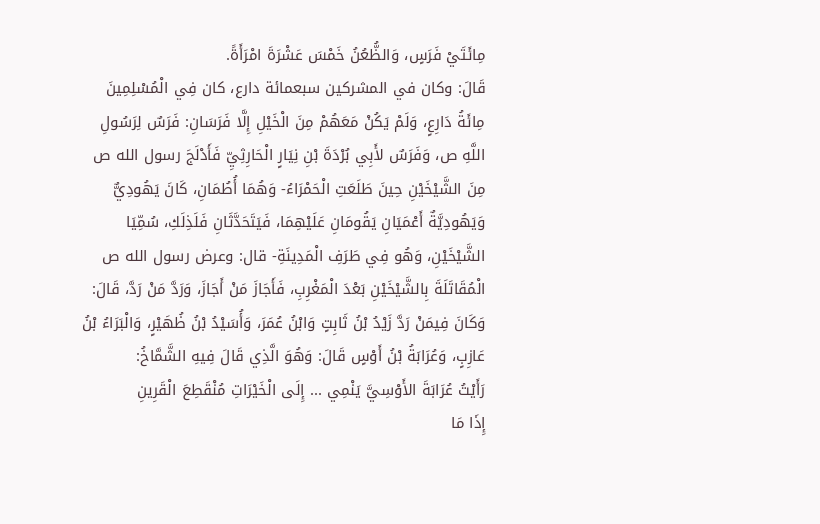مِائَتَيْ فَرَسٍ، وَالظُّعُنُ خَمْسَ عَشْرَةَ امْرَأَةً.
قَالَ: وكان في المشركين سبعمائة دارع، كان فِي الْمُسْلِمِينَ مِائَةُ دَارِعٍ، وَلَمْ يَكُنْ مَعَهُمْ مِنَ الْخَيْلِ إِلَّا فَرَسَانِ: فَرَسٌ لِرَسُولِ اللَّهِ ص، وَفَرَسٌ لأَبِي بُرْدَةَ بْنِ نِيَارٍ الْحَارِثِيِّ فَأَدْلَجَ رسول الله ص مِنَ الشَّيْخَيْنِ حِينَ طَلَعَتِ الْحَمْرَاءُ- وَهُمَا أُطُمَانِ، كَانَ يَهُودِيٌّ وَيَهُودِيَّةٌ أَعْمَيَانِ يَقُومَانِ عَلَيْهِمَا، فَيَتَحَدَّثَانِ فَلَذِلَكِ، سُمِّيَا الشَّيْخَيْنِ، وَهُو فِي طَرَفِ الْمَدِينَةِ- قال: وعرض رسول الله ص الْمُقَاتَلَةَ بِالشَّيْخَيْنِ بَعْدَ الْمَغْرِبِ، فَأَجَازَ مَنْ أَجَازَ، وَرَدَّ مَنْ رَدَّ، قَالَ: وَكَانَ فِيمَنْ رَدَّ زَيْدُ بْنُ ثَابِتٍ وَابْنُ عُمَرَ، وَأُسَيْدُ بْنُ ظُهَيْرٍ، وَالْبَرَاءُ بْنُ عَازِبٍ، وَعُرَابَةُ بْنُ أَوْسٍ قَالَ: وَهُوَ الَّذِي قَالَ فِيهِ الشَّمَّاخُ:
رَأَيْتُ عُرَابَةَ الأَوْسِيَّ يَنْمِي ... إِلَى الْخَيْرَاتِ مُنْقَطِعَ الْقَرِينِ
إِذَا مَا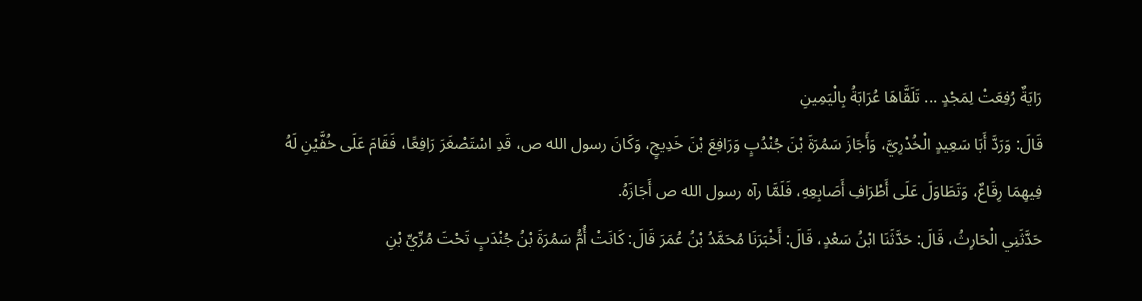رَايَةٌ رُفِعَتْ لِمَجْدٍ ... تَلَقَّاهَا عُرَابَةُ بِالْيَمِينِ
قَالَ: وَرَدَّ أَبَا سَعِيدٍ الْخُدْرِيَّ، وَأَجَازَ سَمُرَةَ بْنَ جُنْدُبٍ وَرَافِعَ بْنَ خَدِيجٍ، وَكَانَ رسول الله ص، قَدِ اسْتَصْغَرَ رَافِعًا، فَقَامَ عَلَى خُفَّيْنِ لَهُ فِيهِمَا رِقَاعٌ، وَتَطَاوَلَ عَلَى أَطْرَافِ أَصَابِعِهِ، فَلَمَّا رآه رسول الله ص أَجَازَهُ.
حَدَّثَنِي الْحَارِثُ، قَالَ: حَدَّثَنَا ابْنُ سَعْدٍ، قَالَ: أَخْبَرَنَا مُحَمَّدُ بْنُ عُمَرَ قَالَ: كَانَتْ أُمُّ سَمُرَةَ بْنُ جُنْدَبٍ تَحْتَ مُرِّيِّ بْنِ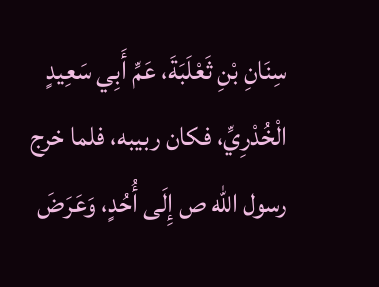سِنَانِ بْنِ ثَعْلَبَةَ، عَمِّ أَبِي سَعِيدٍ الْخُدْرِيِّ، فكان ربيبه، فلما خرج رسول الله ص إِلَى أُحُدٍ، وَعَرَضَ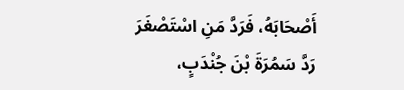أَصْحَابَهُ، فَرَدَّ مَنِ اسْتَصْغَرَ رَدَّ سَمُرَةَ بْنَ جُنْدَبٍ،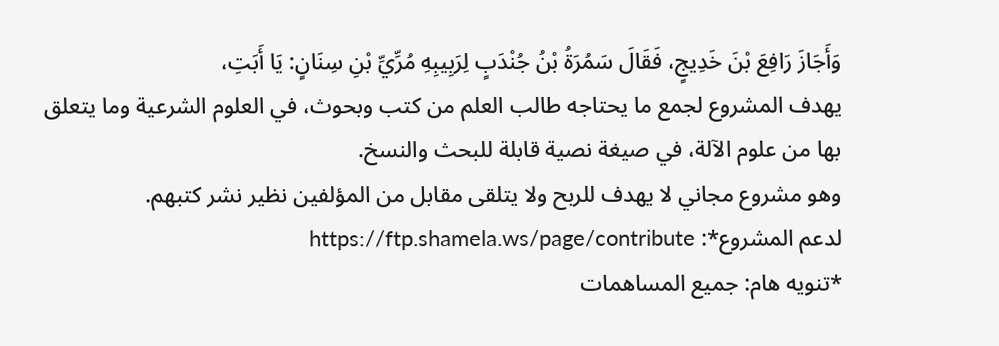وَأَجَازَ رَافِعَ بْنَ خَدِيجٍ، فَقَالَ سَمُرَةُ بْنُ جُنْدَبٍ لِرَبِيبِهِ مُرِّيِّ بْنِ سِنَانٍ: يَا أَبَتِ،
يهدف المشروع لجمع ما يحتاجه طالب العلم من كتب وبحوث، في العلوم الشرعية وما يتعلق بها من علوم الآلة، في صيغة نصية قابلة للبحث والنسخ.
وهو مشروع مجاني لا يهدف للربح ولا يتلقى مقابل من المؤلفين نظير نشر كتبهم.
لدعم المشروع*: https://ftp.shamela.ws/page/contribute
*تنويه هام: جميع المساهمات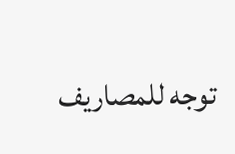توجه للمصاريف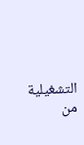التشغيلية من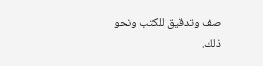صف وتدقيق للكتب ونحو ذلك.